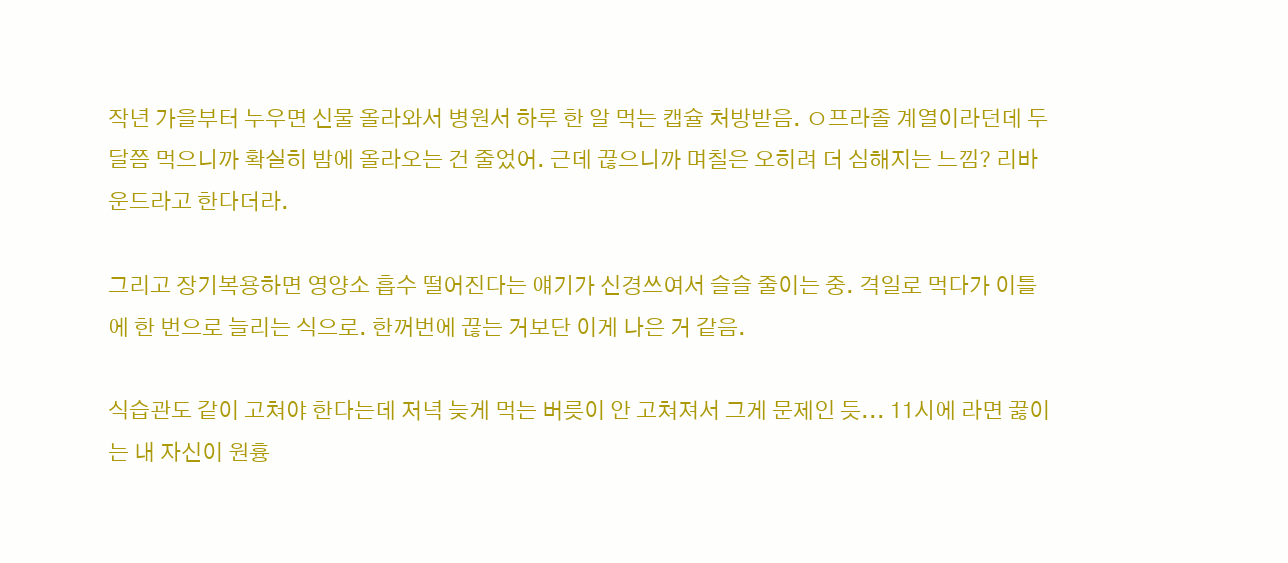작년 가을부터 누우면 신물 올라와서 병원서 하루 한 알 먹는 캡슐 처방받음. ㅇ프라졸 계열이라던데 두 달쯤 먹으니까 확실히 밤에 올라오는 건 줄었어. 근데 끊으니까 며칠은 오히려 더 심해지는 느낌? 리바운드라고 한다더라.

그리고 장기복용하면 영양소 흡수 떨어진다는 얘기가 신경쓰여서 슬슬 줄이는 중. 격일로 먹다가 이틀에 한 번으로 늘리는 식으로. 한꺼번에 끊는 거보단 이게 나은 거 같음.

식습관도 같이 고쳐야 한다는데 저녁 늦게 먹는 버릇이 안 고쳐져서 그게 문제인 듯... 11시에 라면 끓이는 내 자신이 원흉